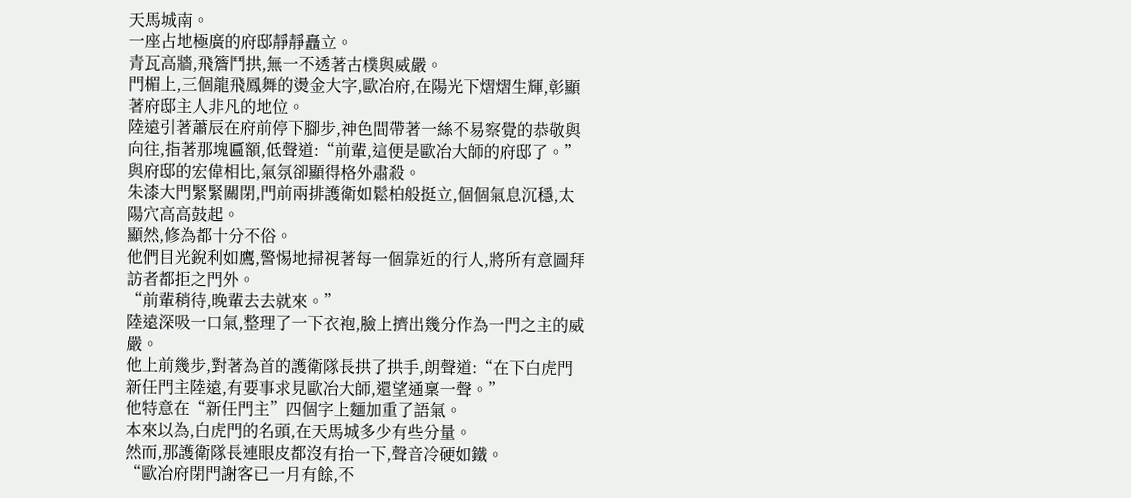天馬城南。
一座占地極廣的府邸靜靜矗立。
青瓦高牆,飛簷鬥拱,無一不透著古樸與威嚴。
門楣上,三個龍飛鳳舞的燙金大字,歐冶府,在陽光下熠熠生輝,彰顯著府邸主人非凡的地位。
陸遠引著蕭辰在府前停下腳步,神色間帶著一絲不易察覺的恭敬與向往,指著那塊匾額,低聲道:“前輩,這便是歐冶大師的府邸了。”
與府邸的宏偉相比,氣氛卻顯得格外肅殺。
朱漆大門緊緊關閉,門前兩排護衛如鬆柏般挺立,個個氣息沉穩,太陽穴高高鼓起。
顯然,修為都十分不俗。
他們目光銳利如鷹,警惕地掃視著每一個靠近的行人,將所有意圖拜訪者都拒之門外。
“前輩稍待,晚輩去去就來。”
陸遠深吸一口氣,整理了一下衣袍,臉上擠出幾分作為一門之主的威嚴。
他上前幾步,對著為首的護衛隊長拱了拱手,朗聲道:“在下白虎門新任門主陸遠,有要事求見歐冶大師,還望通稟一聲。”
他特意在“新任門主”四個字上麵加重了語氣。
本來以為,白虎門的名頭,在天馬城多少有些分量。
然而,那護衛隊長連眼皮都沒有抬一下,聲音冷硬如鐵。
“歐冶府閉門謝客已一月有餘,不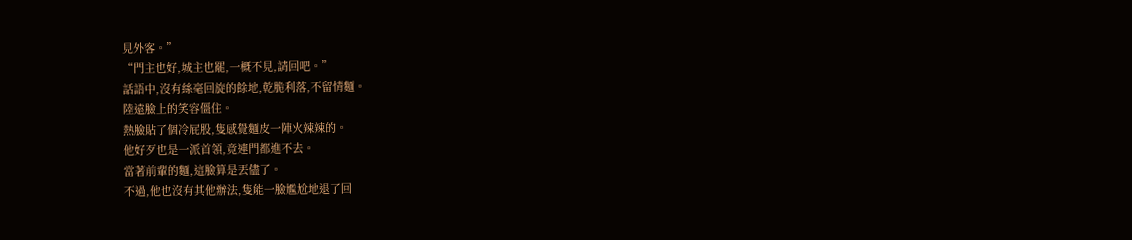見外客。”
“門主也好,城主也罷,一概不見,請回吧。”
話語中,沒有絲毫回旋的餘地,乾脆利落,不留情麵。
陸遠臉上的笑容僵住。
熱臉貼了個冷屁股,隻感覺麵皮一陣火辣辣的。
他好歹也是一派首領,竟連門都進不去。
當著前輩的麵,這臉算是丟儘了。
不過,他也沒有其他辦法,隻能一臉尷尬地退了回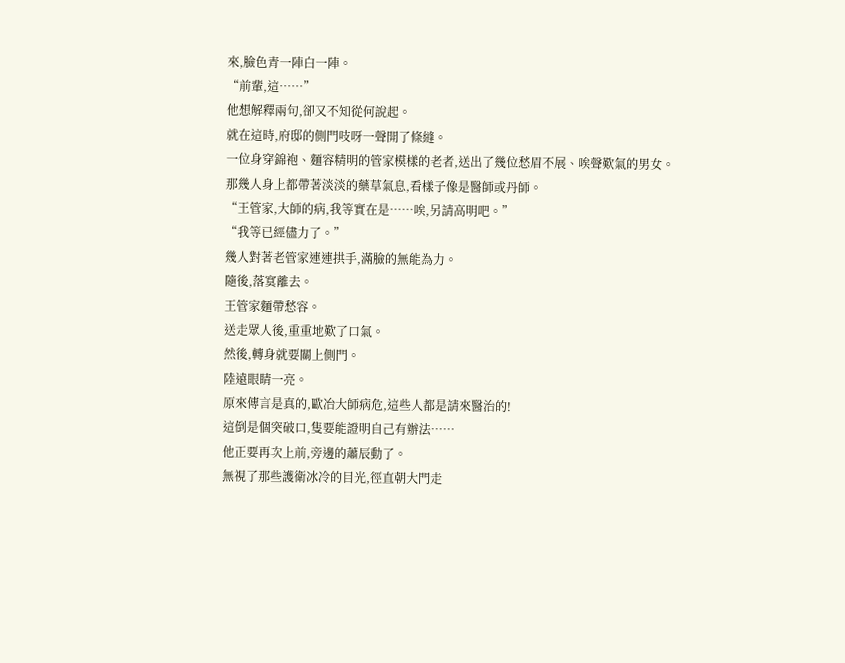來,臉色青一陣白一陣。
“前輩,這……”
他想解釋兩句,卻又不知從何說起。
就在這時,府邸的側門吱呀一聲開了條縫。
一位身穿錦袍、麵容精明的管家模樣的老者,送出了幾位愁眉不展、唉聲歎氣的男女。
那幾人身上都帶著淡淡的藥草氣息,看樣子像是醫師或丹師。
“王管家,大師的病,我等實在是……唉,另請高明吧。”
“我等已經儘力了。”
幾人對著老管家連連拱手,滿臉的無能為力。
隨後,落寞離去。
王管家麵帶愁容。
送走眾人後,重重地歎了口氣。
然後,轉身就要關上側門。
陸遠眼睛一亮。
原來傳言是真的,歐冶大師病危,這些人都是請來醫治的!
這倒是個突破口,隻要能證明自己有辦法……
他正要再次上前,旁邊的蕭辰動了。
無視了那些護衛冰冷的目光,徑直朝大門走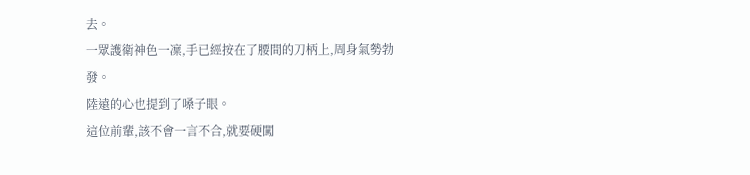去。
一眾護衛神色一凜,手已經按在了腰間的刀柄上,周身氣勢勃發。
陸遠的心也提到了嗓子眼。
這位前輩,該不會一言不合,就要硬闖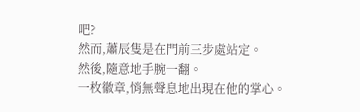吧?
然而,蕭辰隻是在門前三步處站定。
然後,隨意地手腕一翻。
一枚徽章,悄無聲息地出現在他的掌心。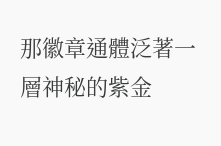那徽章通體泛著一層神秘的紫金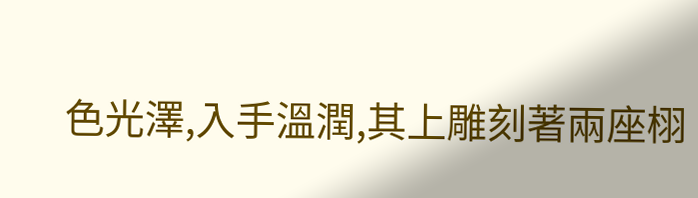色光澤,入手溫潤,其上雕刻著兩座栩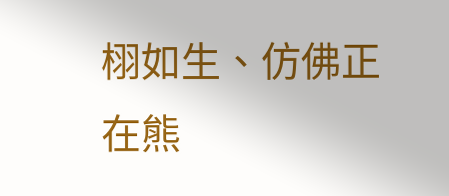栩如生、仿佛正在熊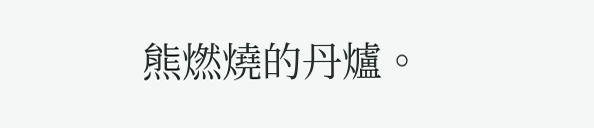熊燃燒的丹爐。